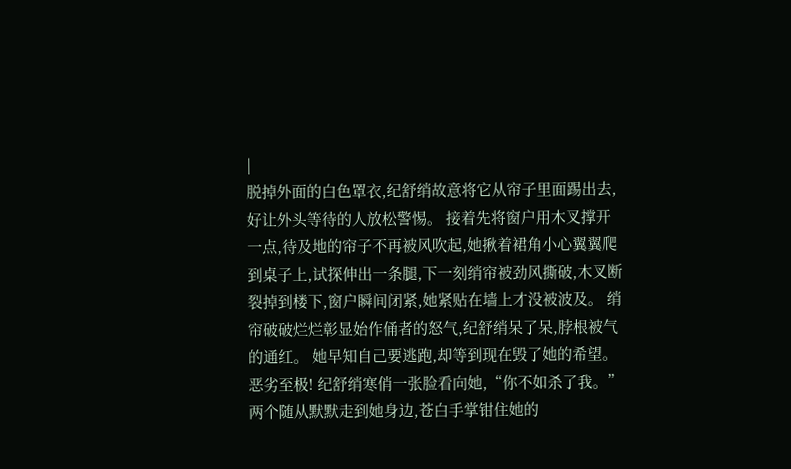|
脱掉外面的白色罩衣,纪舒绡故意将它从帘子里面踢出去,好让外头等待的人放松警惕。 接着先将窗户用木叉撑开一点,待及地的帘子不再被风吹起,她揪着裙角小心翼翼爬到桌子上,试探伸出一条腿,下一刻绡帘被劲风撕破,木叉断裂掉到楼下,窗户瞬间闭紧,她紧贴在墙上才没被波及。 绡帘破破烂烂彰显始作俑者的怒气,纪舒绡呆了呆,脖根被气的通红。 她早知自己要逃跑,却等到现在毁了她的希望。 恶劣至极! 纪舒绡寒俏一张脸看向她,“你不如杀了我。” 两个随从默默走到她身边,苍白手掌钳住她的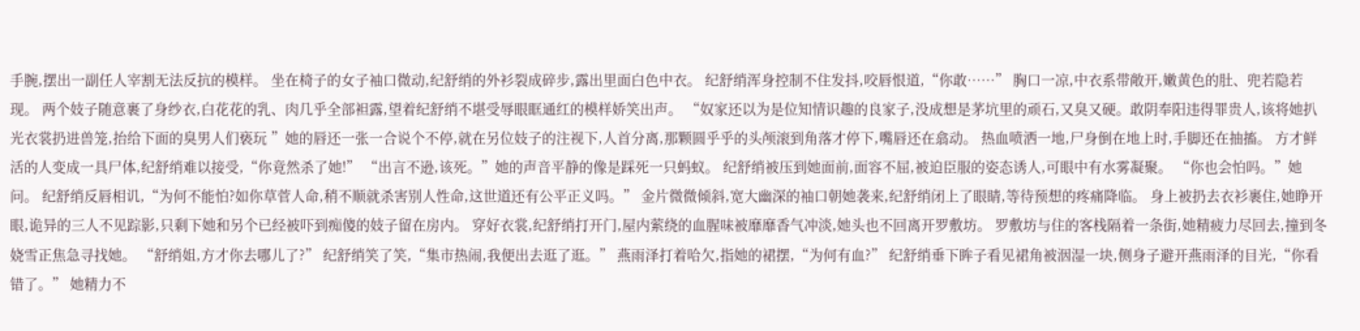手腕,摆出一副任人宰割无法反抗的模样。 坐在椅子的女子袖口微动,纪舒绡的外衫裂成碎步,露出里面白色中衣。 纪舒绡浑身控制不住发抖,咬唇恨道,“你敢……” 胸口一凉,中衣系带敞开,嫩黄色的肚、兜若隐若现。 两个妓子随意裹了身纱衣,白花花的乳、肉几乎全部袒露,望着纪舒绡不堪受辱眼眶通红的模样娇笑出声。 “奴家还以为是位知情识趣的良家子,没成想是茅坑里的顽石,又臭又硬。敢阴奉阳违得罪贵人,该将她扒光衣裳扔进兽笼,抬给下面的臭男人们亵玩 ”她的唇还一张一合说个不停,就在另位妓子的注视下,人首分离,那颗圆乎乎的头颅滚到角落才停下,嘴唇还在翕动。 热血喷洒一地,尸身倒在地上时,手脚还在抽搐。 方才鲜活的人变成一具尸体,纪舒绡难以接受,“你竟然杀了她!” “出言不逊,该死。”她的声音平静的像是踩死一只蚂蚁。 纪舒绡被压到她面前,面容不屈,被迫臣服的姿态诱人,可眼中有水雾凝聚。 “你也会怕吗。”她问。 纪舒绡反唇相讥,“为何不能怕?如你草菅人命,稍不顺就杀害别人性命,这世道还有公平正义吗。” 金片微微倾斜,宽大幽深的袖口朝她袭来,纪舒绡闭上了眼睛,等待预想的疼痛降临。 身上被扔去衣衫裹住,她睁开眼,诡异的三人不见踪影,只剩下她和另个已经被吓到痴傻的妓子留在房内。 穿好衣裳,纪舒绡打开门,屋内萦绕的血腥味被靡靡香气冲淡,她头也不回离开罗敷坊。 罗敷坊与住的客栈隔着一条街,她精疲力尽回去,撞到冬娆雪正焦急寻找她。 “舒绡姐,方才你去哪儿了?” 纪舒绡笑了笑,“集市热闹,我便出去逛了逛。” 燕雨泽打着哈欠,指她的裙摆,“为何有血?” 纪舒绡垂下眸子看见裙角被洇湿一块,侧身子避开燕雨泽的目光,“你看错了。” 她精力不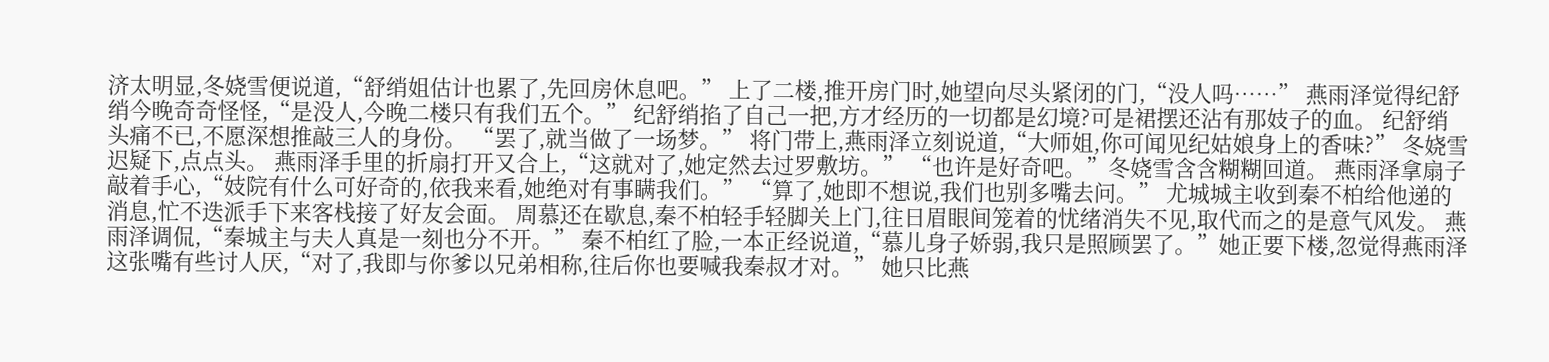济太明显,冬娆雪便说道,“舒绡姐估计也累了,先回房休息吧。” 上了二楼,推开房门时,她望向尽头紧闭的门,“没人吗……” 燕雨泽觉得纪舒绡今晚奇奇怪怪,“是没人,今晚二楼只有我们五个。” 纪舒绡掐了自己一把,方才经历的一切都是幻境?可是裙摆还沾有那妓子的血。 纪舒绡头痛不已,不愿深想推敲三人的身份。 “罢了,就当做了一场梦。” 将门带上,燕雨泽立刻说道,“大师姐,你可闻见纪姑娘身上的香味?” 冬娆雪迟疑下,点点头。 燕雨泽手里的折扇打开又合上,“这就对了,她定然去过罗敷坊。” “也许是好奇吧。”冬娆雪含含糊糊回道。 燕雨泽拿扇子敲着手心,“妓院有什么可好奇的,依我来看,她绝对有事瞒我们。” “算了,她即不想说,我们也别多嘴去问。” 尤城城主收到秦不柏给他递的消息,忙不迭派手下来客栈接了好友会面。 周慕还在歇息,秦不柏轻手轻脚关上门,往日眉眼间笼着的忧绪消失不见,取代而之的是意气风发。 燕雨泽调侃,“秦城主与夫人真是一刻也分不开。” 秦不柏红了脸,一本正经说道,“慕儿身子娇弱,我只是照顾罢了。”她正要下楼,忽觉得燕雨泽这张嘴有些讨人厌,“对了,我即与你爹以兄弟相称,往后你也要喊我秦叔才对。” 她只比燕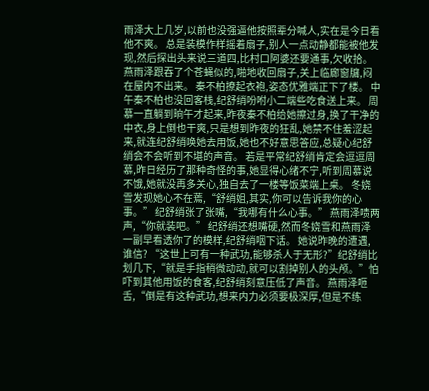雨泽大上几岁,以前也没强逼他按照辈分喊人,实在是今日看他不爽。 总是装模作样摇着扇子,别人一点动静都能被他发现,然后探出头来说三道四,比村口阿婆还要通事,欠收拾。 燕雨泽跟吞了个苍蝇似的,啪地收回扇子,关上临廊窗牖,闷在屋内不出来。 秦不柏撩起衣袍,姿态优雅端正下了楼。 中午秦不柏也没回客栈,纪舒绡吩咐小二端些吃食送上来。 周慕一直躺到晌午才起来,昨夜秦不柏给她擦过身,换了干净的中衣,身上倒也干爽,只是想到昨夜的狂乱,她禁不住羞涩起来,就连纪舒绡唤她去用饭,她也不好意思答应,总疑心纪舒绡会不会听到不堪的声音。 若是平常纪舒绡肯定会逗逗周慕,昨日经历了那种奇怪的事,她显得心绪不宁,听到周慕说不饿,她就没再多关心,独自去了一楼等饭菜端上桌。 冬娆雪发现她心不在蔫,“舒绡姐,其实,你可以告诉我你的心事。” 纪舒绡张了张嘴,“我哪有什么心事。” 燕雨泽啧两声,“你就装吧。” 纪舒绡还想嘴硬,然而冬娆雪和燕雨泽一副早看透你了的模样,纪舒绡咽下话。 她说昨晚的遭遇,谁信? “这世上可有一种武功,能够杀人于无形?”纪舒绡比划几下,“就是手指稍微动动,就可以割掉别人的头颅。”怕吓到其他用饭的食客,纪舒绡刻意压低了声音。 燕雨泽咂舌,“倒是有这种武功,想来内力必须要极深厚,但是不练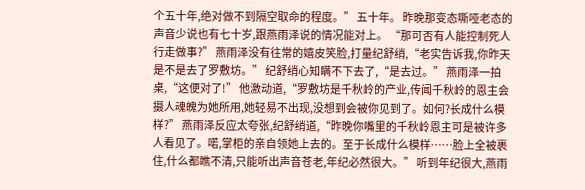个五十年,绝对做不到隔空取命的程度。” 五十年。 昨晚那变态嘶哑老态的声音少说也有七十岁,跟燕雨泽说的情况能对上。 “那可否有人能控制死人行走做事?” 燕雨泽没有往常的嬉皮笑脸,打量纪舒绡,“老实告诉我,你昨天是不是去了罗敷坊。” 纪舒绡心知瞒不下去了,“是去过。” 燕雨泽一拍桌,“这便对了!” 他激动道,“罗敷坊是千秋岭的产业,传闻千秋岭的恩主会摄人魂魄为她所用,她轻易不出现,没想到会被你见到了。如何?长成什么模样?” 燕雨泽反应太夸张,纪舒绡道,“昨晚你嘴里的千秋岭恩主可是被许多人看见了。喏,掌柜的亲自领她上去的。至于长成什么模样……脸上全被裹住,什么都瞧不清,只能听出声音苍老,年纪必然很大。” 听到年纪很大,燕雨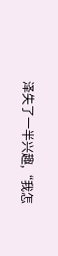泽失了一半兴趣,“我怎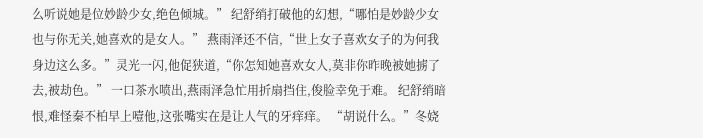么听说她是位妙龄少女,绝色倾城。” 纪舒绡打破他的幻想,“哪怕是妙龄少女也与你无关,她喜欢的是女人。” 燕雨泽还不信,“世上女子喜欢女子的为何我身边这么多。”灵光一闪,他促狭道,“你怎知她喜欢女人,莫非你昨晚被她掳了去,被劫色。” 一口茶水喷出,燕雨泽急忙用折扇挡住,俊脸幸免于难。 纪舒绡暗恨,难怪秦不柏早上噎他,这张嘴实在是让人气的牙痒痒。 “胡说什么。”冬娆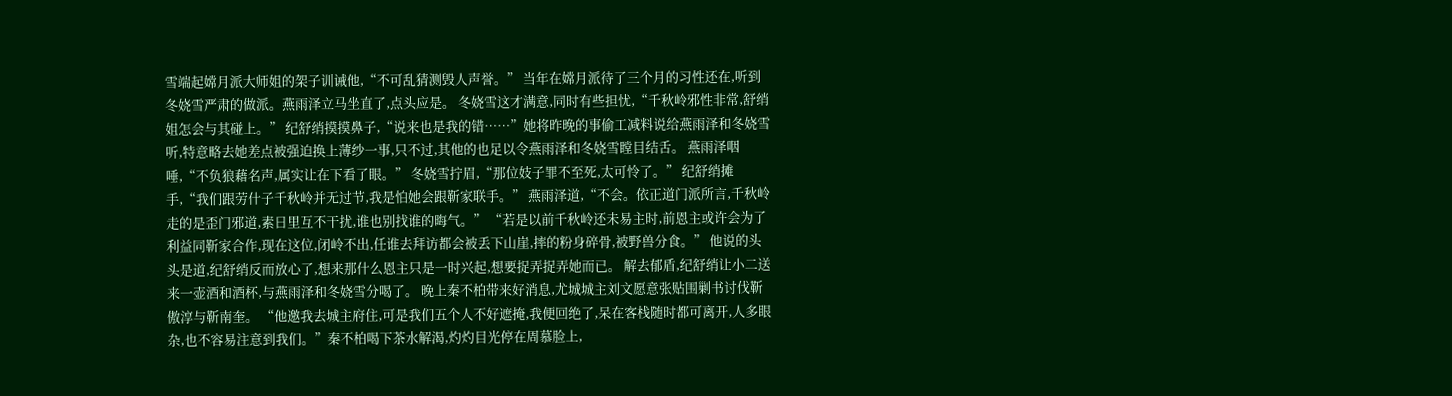雪端起嫦月派大师姐的架子训诫他,“不可乱猜测毁人声誉。” 当年在嫦月派待了三个月的习性还在,听到冬娆雪严肃的做派。燕雨泽立马坐直了,点头应是。 冬娆雪这才满意,同时有些担忧,“千秋岭邪性非常,舒绡姐怎会与其碰上。” 纪舒绡摸摸鼻子,“说来也是我的错……”她将昨晚的事偷工减料说给燕雨泽和冬娆雪听,特意略去她差点被强迫换上薄纱一事,只不过,其他的也足以令燕雨泽和冬娆雪瞠目结舌。 燕雨泽咽唾,“不负狼藉名声,属实让在下看了眼。” 冬娆雪拧眉,“那位妓子罪不至死,太可怜了。” 纪舒绡摊手,“我们跟劳什子千秋岭并无过节,我是怕她会跟靳家联手。” 燕雨泽道,“不会。依正道门派所言,千秋岭走的是歪门邪道,素日里互不干扰,谁也别找谁的晦气。” “若是以前千秋岭还未易主时,前恩主或许会为了利益同靳家合作,现在这位,闭岭不出,任谁去拜访都会被丢下山崖,摔的粉身碎骨,被野兽分食。” 他说的头头是道,纪舒绡反而放心了,想来那什么恩主只是一时兴起,想要捉弄捉弄她而已。 解去郁盾,纪舒绡让小二送来一壶酒和酒杯,与燕雨泽和冬娆雪分喝了。 晚上秦不柏带来好消息,尤城城主刘文愿意张贴围剿书讨伐靳傲淳与靳南奎。 “他邀我去城主府住,可是我们五个人不好遮掩,我便回绝了,呆在客栈随时都可离开,人多眼杂,也不容易注意到我们。”秦不柏喝下茶水解渴,灼灼目光停在周慕脸上,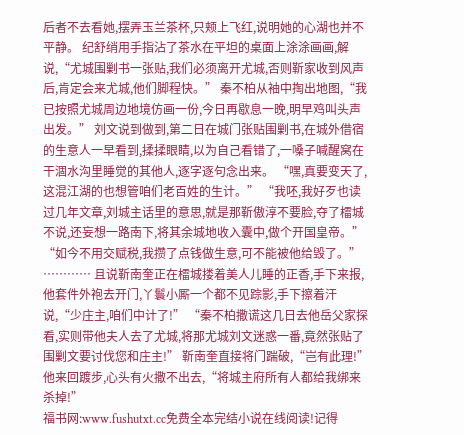后者不去看她,摆弄玉兰茶杯,只颊上飞红,说明她的心湖也并不平静。 纪舒绡用手指沾了茶水在平坦的桌面上涂涂画画,解说,“尤城围剿书一张贴,我们必须离开尤城,否则靳家收到风声后,肯定会来尤城,他们脚程快。” 秦不柏从袖中掏出地图,“我已按照尤城周边地境仿画一份,今日再歇息一晚,明早鸡叫头声出发。” 刘文说到做到,第二日在城门张贴围剿书,在城外借宿的生意人一早看到,揉揉眼睛,以为自己看错了,一嗓子喊醒窝在干涸水沟里睡觉的其他人,逐字逐句念出来。 “嘿,真要变天了,这混江湖的也想管咱们老百姓的生计。” “我呸,我好歹也读过几年文章,刘城主话里的意思,就是那靳傲淳不要脸,夺了檑城不说,还妄想一路南下,将其余城地收入囊中,做个开国皇帝。” “如今不用交赋税,我攒了点钱做生意,可不能被他给毁了。” ………… 且说靳南奎正在檑城搂着美人儿睡的正香,手下来报,他套件外袍去开门,丫鬟小厮一个都不见踪影,手下擦着汗说,“少庄主,咱们中计了!” “秦不柏撒谎这几日去他岳父家探看,实则带他夫人去了尤城,将那尤城刘文迷惑一番,竟然张贴了围剿文要讨伐您和庄主!” 靳南奎直接将门踹破,“岂有此理!”他来回踱步,心头有火撒不出去,“将城主府所有人都给我绑来杀掉!”
福书网:www.fushutxt.cc免费全本完结小说在线阅读!记得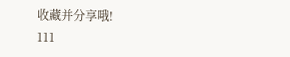收藏并分享哦!
111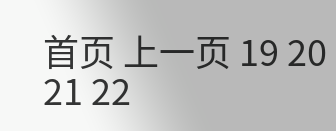首页 上一页 19 20 21 22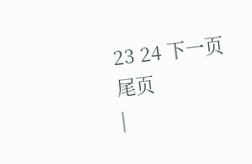23 24 下一页 尾页
|